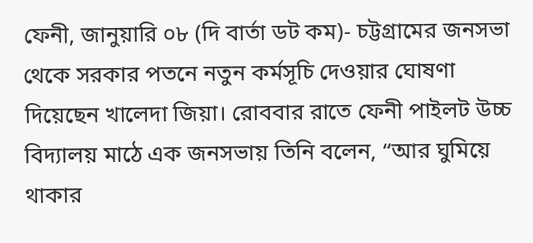ফেনী, জানুয়ারি ০৮ (দি বার্তা ডট কম)- চট্টগ্রামের জনসভা থেকে সরকার পতনে নতুন কর্মসূচি দেওয়ার ঘোষণা দিয়েছেন খালেদা জিয়া। রোববার রাতে ফেনী পাইলট উচ্চ বিদ্যালয় মাঠে এক জনসভায় তিনি বলেন, “আর ঘুমিয়ে থাকার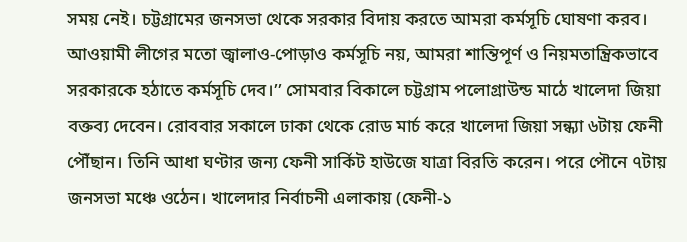সময় নেই। চট্টগ্রামের জনসভা থেকে সরকার বিদায় করতে আমরা কর্মসূচি ঘোষণা করব। আওয়ামী লীগের মতো জ্বালাও-পোড়াও কর্মসূচি নয়, আমরা শান্তিপূর্ণ ও নিয়মতান্ত্রিকভাবে সরকারকে হঠাতে কর্মসূচি দেব।’’ সোমবার বিকালে চট্টগ্রাম পলোগ্রাউন্ড মাঠে খালেদা জিয়া বক্তব্য দেবেন। রোববার সকালে ঢাকা থেকে রোড মার্চ করে খালেদা জিয়া সন্ধ্যা ৬টায় ফেনী পৌঁছান। তিনি আধা ঘণ্টার জন্য ফেনী সার্কিট হাউজে যাত্রা বিরতি করেন। পরে পৌনে ৭টায় জনসভা মঞ্চে ওঠেন। খালেদার নির্বাচনী এলাকায় (ফেনী-১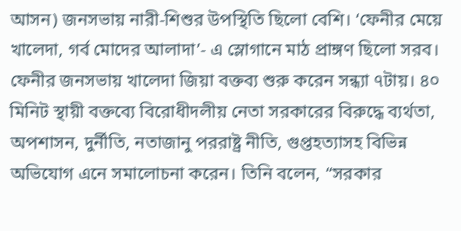আসন) জনসভায় নারী-শিশুর উপস্থিতি ছিলো বেশি। ‘ফেনীর মেয়ে খালেদা, গর্ব মোদের আলাদা’- এ স্লোগানে মাঠ প্রাঙ্গণ ছিলো সরব। ফেনীর জনসভায় খালেদা জিয়া বক্তব্য শুরু করেন সন্ধ্যা ৭টায়। ৪০ মিনিট স্থায়ী বক্তব্যে বিরোধীদলীয় নেতা সরকারের বিরুদ্ধে ব্যর্থতা, অপশাসন, দুর্নীতি, নতাজানু পররাষ্ট্র নীতি, গুপ্তহত্যাসহ বিভিন্ন অভিযোগ এনে সমালোচনা করেন। তিনি বলেন, “সরকার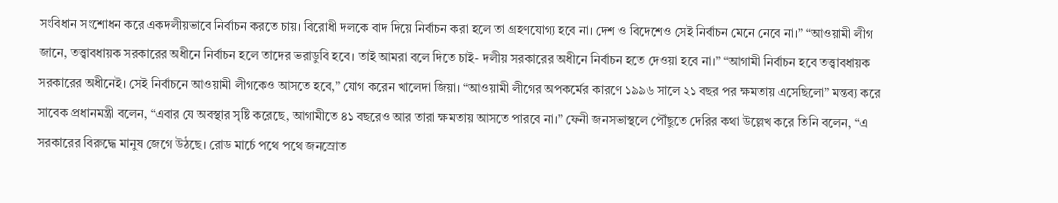সংবিধান সংশোধন করে একদলীয়ভাবে নির্বাচন করতে চায়। বিরোধী দলকে বাদ দিয়ে নির্বাচন করা হলে তা গ্রহণযোগ্য হবে না। দেশ ও বিদেশেও সেই নির্বাচন মেনে নেবে না।” “আওয়ামী লীগ জানে, তত্ত্বাবধায়ক সরকারের অধীনে নির্বাচন হলে তাদের ভরাডুবি হবে। তাই আমরা বলে দিতে চাই- দলীয় সরকারের অধীনে নির্বাচন হতে দেওয়া হবে না।” “আগামী নির্বাচন হবে তত্ত্বাবধায়ক সরকারের অধীনেই। সেই নির্বাচনে আওয়ামী লীগকেও আসতে হবে,” যোগ করেন খালেদা জিয়া। “আওয়ামী লীগের অপকর্মের কারণে ১৯৯৬ সালে ২১ বছর পর ক্ষমতায় এসেছিলো” মন্তব্য করে সাবেক প্রধানমন্ত্রী বলেন, “এবার যে অবস্থার সৃষ্টি করেছে, আগামীতে ৪১ বছরেও আর তারা ক্ষমতায় আসতে পারবে না।” ফেনী জনসভাস্থলে পৌঁছুতে দেরির কথা উল্লেখ করে তিনি বলেন, “এ সরকারের বিরুদ্ধে মানুষ জেগে উঠছে। রোড মার্চে পথে পথে জনস্রোত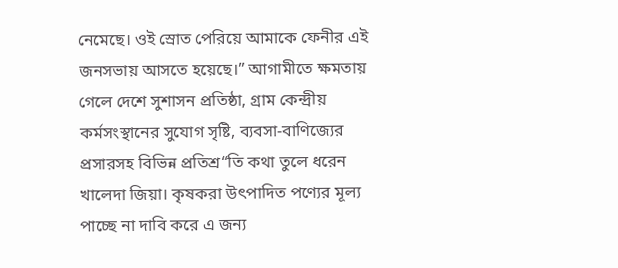নেমেছে। ওই স্রোত পেরিয়ে আমাকে ফেনীর এই জনসভায় আসতে হয়েছে।” আগামীতে ক্ষমতায় গেলে দেশে সুশাসন প্রতিষ্ঠা, গ্রাম কেন্দ্রীয় কর্মসংস্থানের সুযোগ সৃষ্টি, ব্যবসা-বাণিজ্যের প্রসারসহ বিভিন্ন প্রতিশ্র“তি কথা তুলে ধরেন খালেদা জিয়া। কৃষকরা উৎপাদিত পণ্যের মূল্য পাচ্ছে না দাবি করে এ জন্য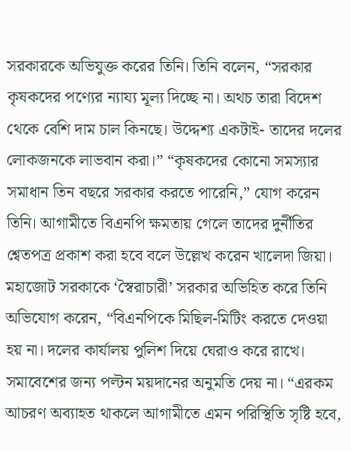সরকারকে অভিযুক্ত করের তিনি। তিনি বলেন, “সরকার কৃষকদের পণ্যের ন্যায্য মূল্য দিচ্ছে না। অথচ তারা বিদেশ থেকে বেশি দাম চাল কিনছে। উদ্দেশ্য একটাই- তাদের দলের লোকজনকে লাভবান করা।” “কৃষকদের কোনো সমস্যার সমাধান তিন বছরে সরকার করতে পারেনি,” যোগ করেন তিনি। আগামীতে বিএনপি ক্ষমতায় গেলে তাদের দুর্নীতির শ্বেতপত্র প্রকাশ করা হবে বলে উল্লেখ করেন খালেদা জিয়া। মহাজোট সরকাকে ‘স্বৈরাচারী’ সরকার অভিহিত করে তিনি অভিযোগ করেন, “বিএনপিকে মিছিল-মিটিং করতে দেওয়া হয় না। দলের কার্যালয় পুলিশ দিয়ে ঘেরাও করে রাখে। সমাবেশের জন্য পল্টন ময়দানের অনুমতি দেয় না। “এরকম আচরণ অব্যাহত থাকলে আগামীতে এমন পরিস্থিতি সৃষ্টি হবে,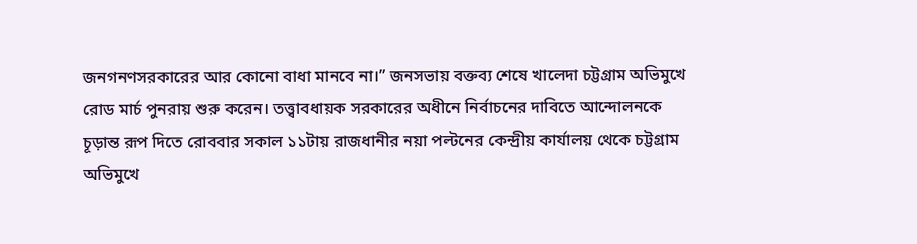জনগনণসরকারের আর কোনো বাধা মানবে না।” জনসভায় বক্তব্য শেষে খালেদা চট্টগ্রাম অভিমুখে রোড মার্চ পুনরায় শুরু করেন। তত্ত্বাবধায়ক সরকারের অধীনে নির্বাচনের দাবিতে আন্দোলনকে চূড়ান্ত রূপ দিতে রোববার সকাল ১১টায় রাজধানীর নয়া পল্টনের কেন্দ্রীয় কার্যালয় থেকে চট্টগ্রাম অভিমুখে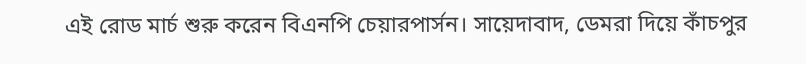এই রোড মার্চ শুরু করেন বিএনপি চেয়ারপার্সন। সায়েদাবাদ, ডেমরা দিয়ে কাঁচপুর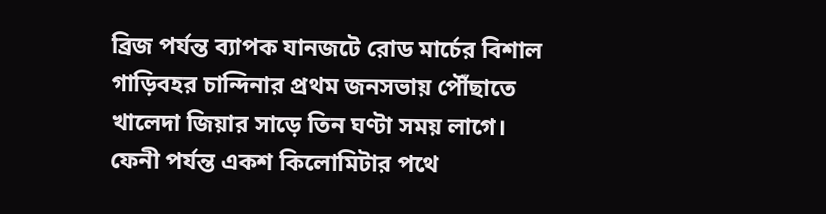ব্রিজ পর্যন্ত ব্যাপক যানজটে রোড মার্চের বিশাল গাড়িবহর চান্দিনার প্রথম জনসভায় পৌঁছাতে খালেদা জিয়ার সাড়ে তিন ঘণ্টা সময় লাগে। ফেনী পর্যন্ত একশ কিলোমিটার পথে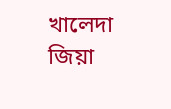খালেদা জিয়া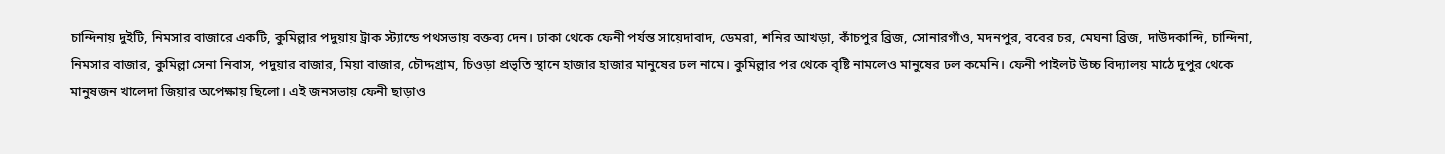চান্দিনায় দুইটি, নিমসার বাজারে একটি, কুমিল্লার পদুয়ায় ট্রাক স্ট্যান্ডে পথসভায় বক্তব্য দেন। ঢাকা থেকে ফেনী পর্যন্ত সায়েদাবাদ, ডেমরা, শনির আখড়া, কাঁচপুর ব্রিজ, সোনারগাঁও, মদনপুর, ববের চর, মেঘনা ব্রিজ, দাউদকান্দি, চান্দিনা, নিমসার বাজার, কুমিল্লা সেনা নিবাস, পদুয়ার বাজার, মিয়া বাজার, চৌদ্দগ্রাম, চিওড়া প্রভৃতি স্থানে হাজার হাজার মানুষের ঢল নামে। কুমিল্লার পর থেকে বৃষ্টি নামলেও মানুষের ঢল কমেনি। ফেনী পাইলট উচ্চ বিদ্যালয় মাঠে দুপুর থেকে মানুষজন খালেদা জিয়ার অপেক্ষায় ছিলো। এই জনসভায় ফেনী ছাড়াও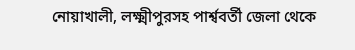নোয়াখালী, লক্ষ্মীপুরসহ পার্শ্ববর্তী জেলা থেকে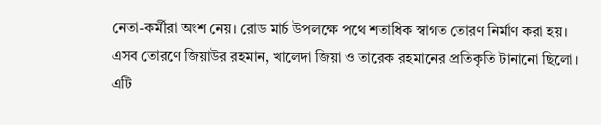নেতা-কর্মীরা অংশ নেয়। রোড মার্চ উপলক্ষে পথে শতাধিক স্বাগত তোরণ নির্মাণ করা হয়। এসব তোরণে জিয়াউর রহমান, খালেদা জিয়া ও তারেক রহমানের প্রতিকৃতি টানানো ছিলো। এটি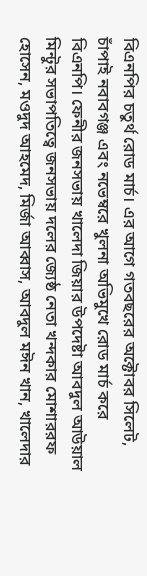বিএনপির চতুর্থ রোড মার্চ। এর আগে গতবছরের অক্টোবর সিলেট, চাঁপাই নবাবগঞ্জ এবং নভেম্বরে খুলনা অভিমুখে রোড মার্চ করে বিএনপি। ফেনীর জনসভায় খালেদা জিয়ার উপদেষ্টা আবদুল আউয়াল মিন্টুর সভাপতিত্বে জনসভায় দলের জ্যেষ্ঠ নেতা খন্দকার মোশাররফ হোসেন, মওদুদ আহমেদ, মির্জা আব্বাস, আবদুল মঈন খান, খালেদার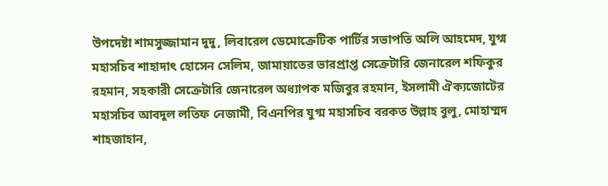উপদেষ্টা শামসুজ্জামান দুদু, লিবারেল ডেমোক্রেটিক পার্টির সভাপতি অলি আহমেদ, যুগ্ম মহাসচিব শাহাদাৎ হোসেন সেলিম, জামায়াতের ভারপ্রাপ্ত সেক্রেটারি জেনারেল শফিকুর রহমান, সহকারী সেক্রেটারি জেনারেল অধ্যাপক মজিবুর রহমান, ইসলামী ঐক্যজোটের মহাসচিব আবদুল লতিফ নেজামী, বিএনপির যুগ্ম মহাসচিব বরকত উল্লাহ বুলু, মোহাম্মদ শাহজাহান,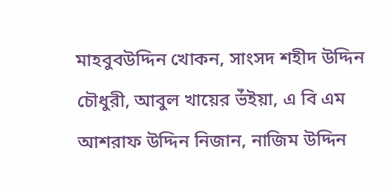মাহবুবউদ্দিন খোকন, সাংসদ শহীদ উদ্দিন চৌধুরী, আবুল খায়ের র্ভঁইয়া, এ বি এম আশরাফ উদ্দিন নিজান, নাজিম উদ্দিন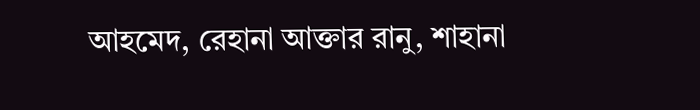আহমেদ, রেহানা আক্তার রানু, শাহানা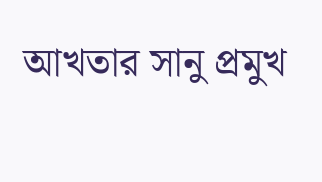আখতার সানু প্রমুখ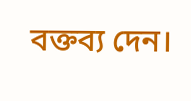বক্তব্য দেন।